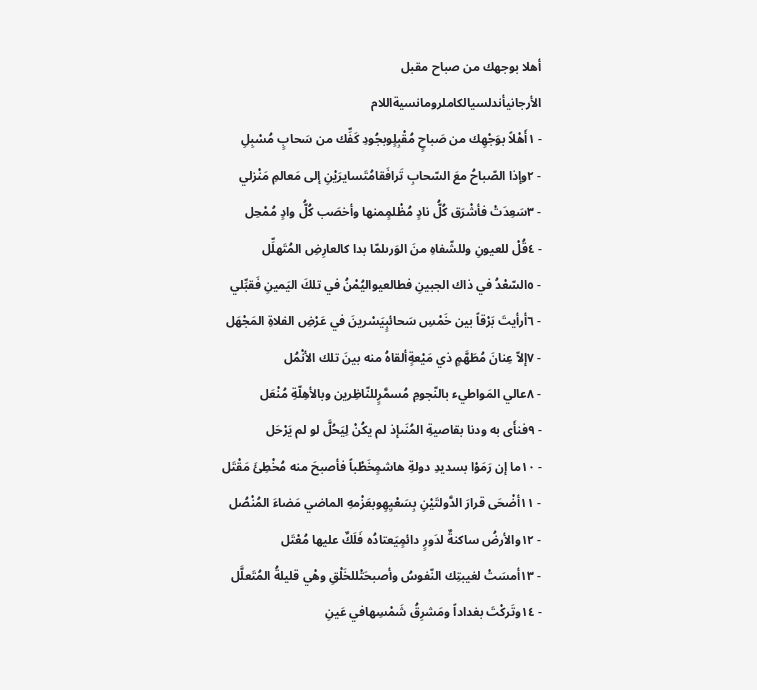أهلا بوجهك من صباح مقبل
الأرجانيأندلسيالكاملرومانسيةاللام
- ١أَهْلاً بوَجْهِك من صَباحٍ مُقْبِلٍوبجُودِ كَفِّك من سَحابٍ مُسْبِلِ
- ٢وإذا الصّباحُ معَ السّحابِ تَرافَقامُتَسايرَيْنِ إلى مَعالمِ مَنْزلي
- ٣سَعِدَتْ فأشْرَق كُلُّ نادٍ مُظْلمٍمنها وأخصَب كُلُّ وادٍ مُمْحِل
- ٤قُلْ للعيونِ وللشّفاهِ منَ الوَرىلمّا بدا كالعارِضِ المُتَهلِّل
- ٥السّعْدُ في ذاك الجبينِ فطالعيواليُمْنُ في تلكَ اليَمينِ فَقبِّلي
- ٦أرأيتَ بَرْقاً بين خَمْسِ سَحائبٍيَسْرينَ في عَرْضِ الفلاةِ المَجْهَل
- ٧إلاّ عِنانَ مُطَهَّمٍ ذي مَيْعةٍألقاهُ منه بينَ تلك الأنْمُل
- ٨عالي المَواطيء بالنّجومِ مُسمَّرٍللنّاظِرين وبالأهِلّةِ مُنْعَل
- ٩فنأَى به ودنا بقاصيةِ المُنَىإذ لم يكُنْ لِيَحُلَّ لو لم يَرْحَل
- ١٠ما إن رَمَوْا بسديدِ دولةِ هاشمٍخَطْباً فأصبحَ منه مُخْطِئَ مَقْتَل
- ١١أضْحَى قرارَ الدَّولتَيْنِ بِسَعْيِهِوبعَزْمهِ الماضي مَضاءَ المُنْصُل
- ١٢والأرضُ ساكنةٌ لدَورٍ دائمٍيَعتادُه فَلَكٌ عليها مُعْتَل
- ١٣أمسَتْ لغيبتِك النّفوسُ وأصبحَتْللخَلْقِ وهْي قليلةُ المُتَعلَّل
- ١٤وتَركْتَ بغداداً ومَشرِقُ شَمْسِهافي عَينِ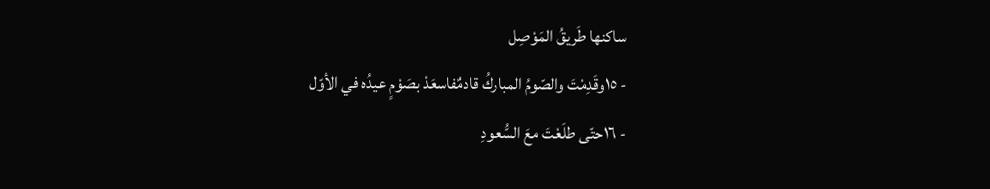ساكنها طَريقُ المَوْصِل
- ١٥وقَدِمْتَ والصّومُ المباركُ قادمٌفاسعَدْ بصَوْمٍ عيدُه في الأوّل
- ١٦حتّى طلَعْتَ معَ السُّعودِ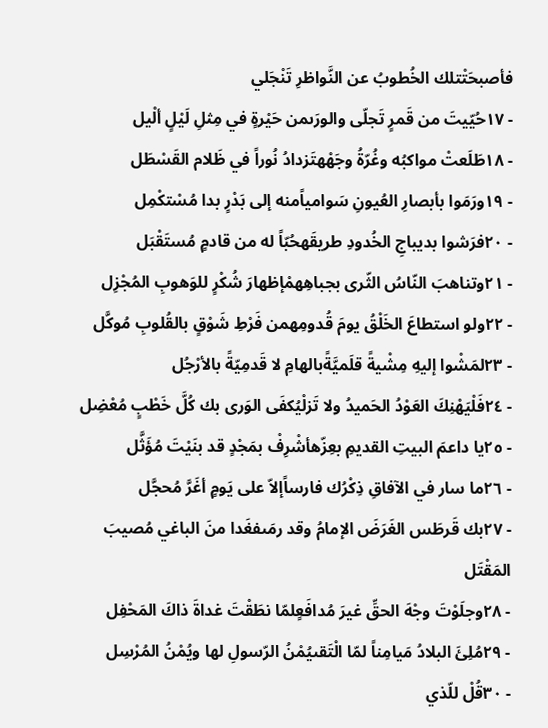فأصبحَتْتلك الخُطوبُ عن النَّواظرِ تَنْجَلي
- ١٧حُيّيتَ من قَمرٍ تَجلّى والورَىمن حَيْرةٍ في مِثلِ لَيْلٍ ألْيل
- ١٨طَلَعتْ مواكبُه وغُرّةُ وجَهْهتَزدادُ نُوراً في ظَلام القَسْطَل
- ١٩ورَمَوا بأبصارِ العُيونِ سَوامياًمنه إلى بَدْرٍ بدا مُسْتكْمِل
- ٢٠فرَشوا بديباجِ الخُدودِ طريقَهحُبّاً له من قادمٍ مُستَقْبَل
- ٢١وتناهبَ النّاسُ الثّرى بجباهِهمْإظهارَ شُكْرٍ للوَهوبِ المُجْزِل
- ٢٢ولو استطاعَ الخَلْقُ يومَ قُدومِهمن فَرْطِ شَوْقٍ بالقُلوبِ مُوكَّل
- ٢٣لمَشْوا إليهِ مِشْيةً قلَميَّةًبالهامِ لا قَدمِيّةً بالأرْجُل
- ٢٤فَلْيَهْنِكَ العَوْدُ الحَميدُ ولا تَزلْيُكفَى الوَرى بك كُلَّ خَطْبٍ مُعْضِل
- ٢٥يا داعمَ البيتِ القديمِ بعِزّهأشْرِفْ بمَجْدٍ قد بنَيْتَ مُؤَثَّل
- ٢٦ما سار في الآفاقِ ذِكْرُك فارساًإلاّ على يَومٍ أغَرَّ مُحجَّل
- ٢٧بك قَرطَس الغَرَضَ الإمامُ وقد رمَىفغَدا منَ الباغي مُصيبَ المَقْتَل
- ٢٨وجلَوْتَ وجْهَ الحقِّ غيرَ مُدافَعٍلمّا نطَقْتَ غداةَ ذاكَ المَحْفِل
- ٢٩مُلِئَ البلادُ مَيامِناً لمّا الْتَقىيُمْنُ الرّسولِ لها ويُمْنُ المُرْسِل
- ٣٠قُلْ للّذي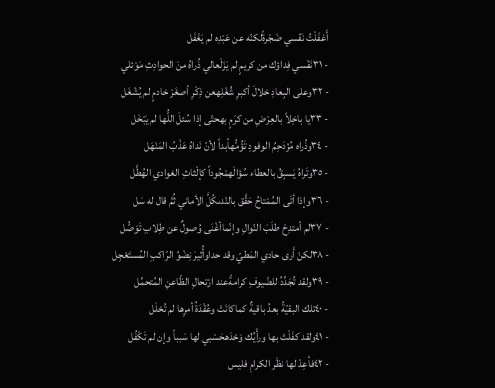أَغفَلْتُ نَفْسي ضَجْرةًلكنّه عن عَبْدِه لم يَغْفَل
- ٣١نَفْسي فِداؤك من كريمٍ لم يَزَلْعالي ذُراهُ منَ الحوادِثِ مَوْئلي
- ٣٢وعلى البِعادِ خلالَ أكبرِ شُغْلِهعن ذِكْرِ أصغَرْ خادمٍ لم يُشْغَل
- ٣٣يا باخِلاً بالعِرْضِ من كرَمٍ بهحتّى إذا سُئلَ اللُّها لم يَبْخَل
- ٣٤وذُراه مُزْدَحِمُ الوفودِ تَؤُمُّهأبداً لأنّ نَداهُ عَذْبُ المَنْهَل
- ٣٥وتَراهُ يَسبِقُ بالعطاء سُؤالَهمْجُوداً كإلْثاثِ الغوادي الهُطَّل
- ٣٦وإذا أتَى المُمْتاحُ حَقَّق بالنّدىكُلَّ الأماني ثُمَّ قال له سَل
- ٣٧لم أمتدِحْ طلَبَ النّوالِ وإنّماأغْنَى وُصولٌ عن طِلابِ تَوَصُّل
- ٣٨لكنْ أَرى حادي المَطيّ وقد حداوأُثيرَ نِضْوُ الرّاكبِ المُستَعْجِل
- ٣٩ولقد تُجَدِّدُ للضّيوفِ كرامةًعند ارْتحالِ الظّاعنِ المُتحمِّل
- ٤٠تلك البقيّةُ بعدُ باقيةٌ كماكانَتْ وعُقْدَةُ أمرِها لم تُحْلَل
- ٤١ولقد كفَلْتَ بها ورأْيُك وَحْدَهحَسْبي لها سَبباً وإن لم تَكْفُل
- ٤٢فأعِدْ لها نظَر الكرامِ فليس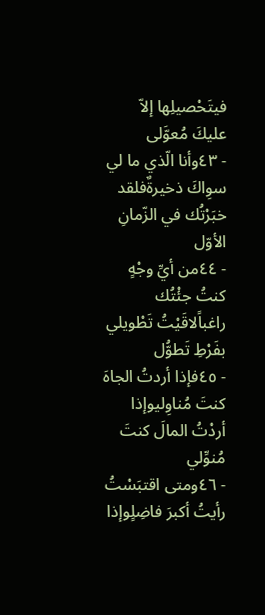فيتَحْصيلِها إلاّ عليكَ مُعوَّلى
- ٤٣وأنا الّذي ما لي سوِاكَ ذخيرةٌفلقد خبَرْتُك في الزّمانِ الأوّل
- ٤٤من أيِّ وجْهٍ كنتُ جئْتُك راغباًلاقَيْتُ تَطْويلي بفَرْطِ تَطوُّل
- ٤٥فإذا أردتُ الجاهَ كنتَ مُناوِليوإذا أردْتُ المالَ كنتَ مُنوِّلي
- ٤٦ومتى اقتبَسْتُ رأيتُ أكبرَ فاضِلٍوإذا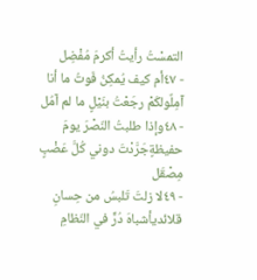التمسْتُ رأيتُ أكرمَ مُفْضِل
- ٤٧أم كيف يُمكِنُ فَوتُ ما أنا آمِلٌولكَمْ رجَعْتُ بنَيْلٍ ما لم آمُل
- ٤٨وإذا طلبتُ النّصْرَ يومَ حفيظةٍجَرَّدْتَ دوني كُلَّ عَضْبٍ مِصْقَل
- ٤٩لا زلتَ تَلبسُ من حِسانِ قلائديأشباهَ دُرٍّ في النّظامِ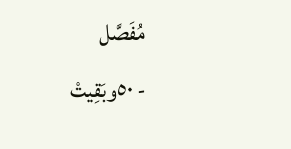مُفَصَّل
- ٥٠وبَقِيتْ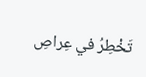تَخْطِرُ في عِراصِ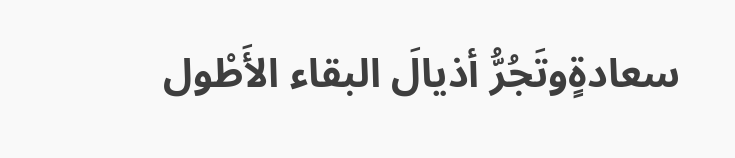سعادةٍوتَجُرُّ أذيالَ البقاء الأَطْول